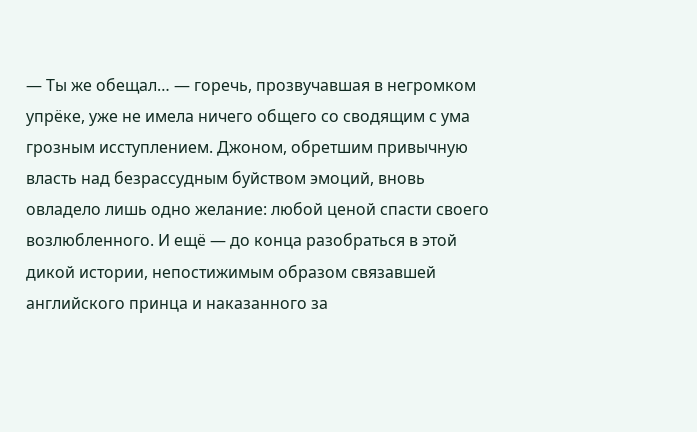— Ты же обещал… — горечь, прозвучавшая в негромком упрёке, уже не имела ничего общего со сводящим с ума грозным исступлением. Джоном, обретшим привычную власть над безрассудным буйством эмоций, вновь овладело лишь одно желание: любой ценой спасти своего возлюбленного. И ещё — до конца разобраться в этой дикой истории, непостижимым образом связавшей английского принца и наказанного за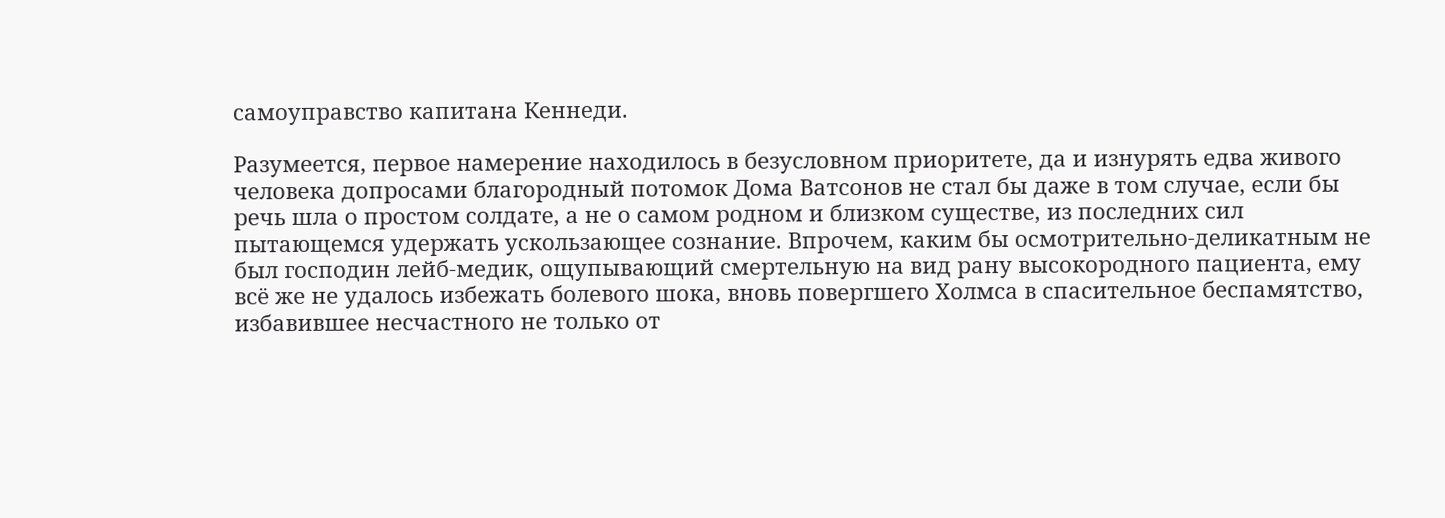самоуправство капитана Кеннеди.

Разумеется, первое намерение находилось в безусловном приоритете, да и изнурять едва живого человека допросами благородный потомок Дома Ватсонов не стал бы даже в том случае, если бы речь шла о простом солдате, а не о самом родном и близком существе, из последних сил пытающемся удержать ускользающее сознание. Впрочем, каким бы осмотрительно-деликатным не был господин лейб-медик, ощупывающий смертельную на вид рану высокородного пациента, ему всё же не удалось избежать болевого шока, вновь повергшего Холмса в спасительное беспамятство, избавившее несчастного не только от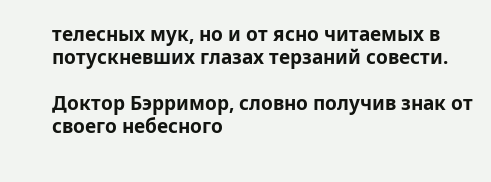телесных мук, но и от ясно читаемых в потускневших глазах терзаний совести.

Доктор Бэрримор, словно получив знак от своего небесного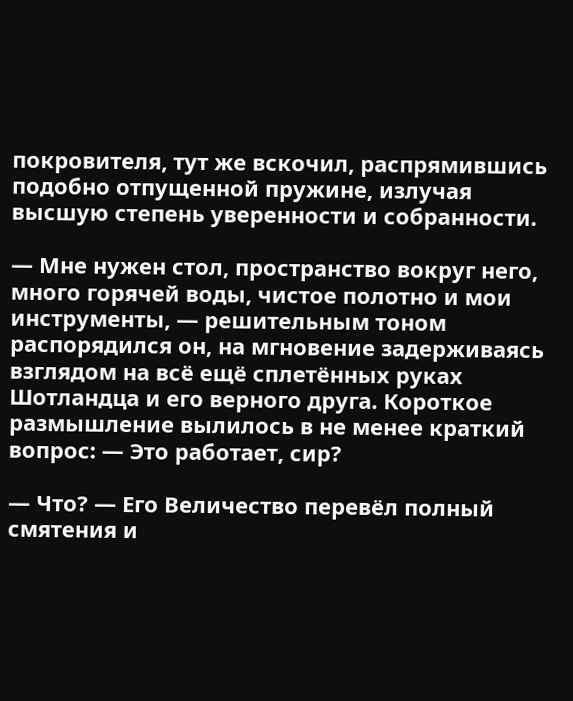покровителя, тут же вскочил, распрямившись подобно отпущенной пружине, излучая высшую степень уверенности и собранности.

— Мне нужен стол, пространство вокруг него, много горячей воды, чистое полотно и мои инструменты, — решительным тоном распорядился он, на мгновение задерживаясь взглядом на всё ещё сплетённых руках Шотландца и его верного друга. Короткое размышление вылилось в не менее краткий вопрос: — Это работает, сир?

— Что? — Его Величество перевёл полный смятения и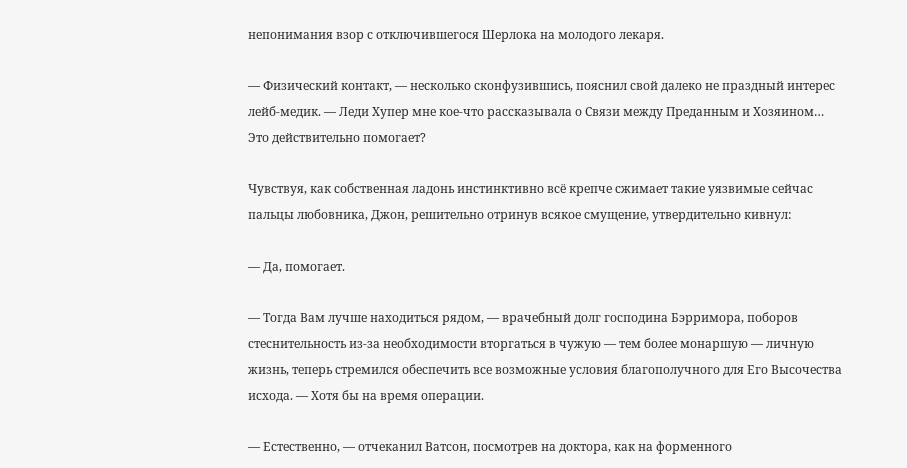непонимания взор с отключившегося Шерлока на молодого лекаря.

— Физический контакт, — несколько сконфузившись, пояснил свой далеко не праздный интерес лейб-медик. — Леди Хупер мне кое-что рассказывала о Связи между Преданным и Хозяином… Это действительно помогает?

Чувствуя, как собственная ладонь инстинктивно всё крепче сжимает такие уязвимые сейчас пальцы любовника, Джон, решительно отринув всякое смущение, утвердительно кивнул:

— Да, помогает.

— Тогда Вам лучше находиться рядом, — врачебный долг господина Бэрримора, поборов стеснительность из-за необходимости вторгаться в чужую — тем более монаршую — личную жизнь, теперь стремился обеспечить все возможные условия благополучного для Его Высочества исхода. — Хотя бы на время операции.

— Естественно, — отчеканил Ватсон, посмотрев на доктора, как на форменного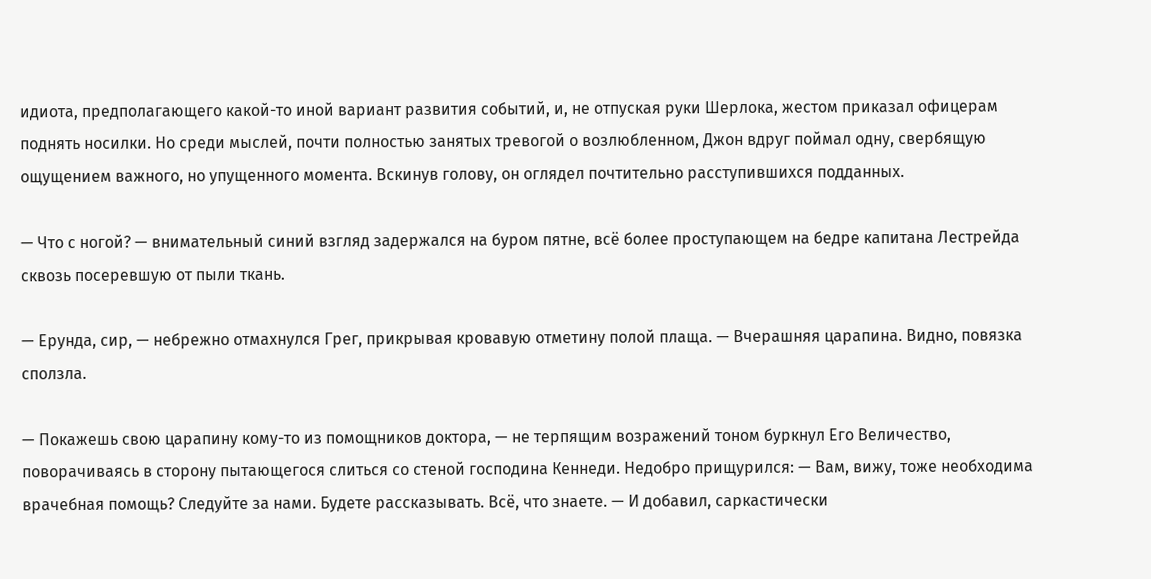идиота, предполагающего какой-то иной вариант развития событий, и, не отпуская руки Шерлока, жестом приказал офицерам поднять носилки. Но среди мыслей, почти полностью занятых тревогой о возлюбленном, Джон вдруг поймал одну, свербящую ощущением важного, но упущенного момента. Вскинув голову, он оглядел почтительно расступившихся подданных.

— Что с ногой? — внимательный синий взгляд задержался на буром пятне, всё более проступающем на бедре капитана Лестрейда сквозь посеревшую от пыли ткань.

— Ерунда, сир, — небрежно отмахнулся Грег, прикрывая кровавую отметину полой плаща. — Вчерашняя царапина. Видно, повязка сползла.

— Покажешь свою царапину кому-то из помощников доктора, — не терпящим возражений тоном буркнул Его Величество, поворачиваясь в сторону пытающегося слиться со стеной господина Кеннеди. Недобро прищурился: — Вам, вижу, тоже необходима врачебная помощь? Следуйте за нами. Будете рассказывать. Всё, что знаете. — И добавил, саркастически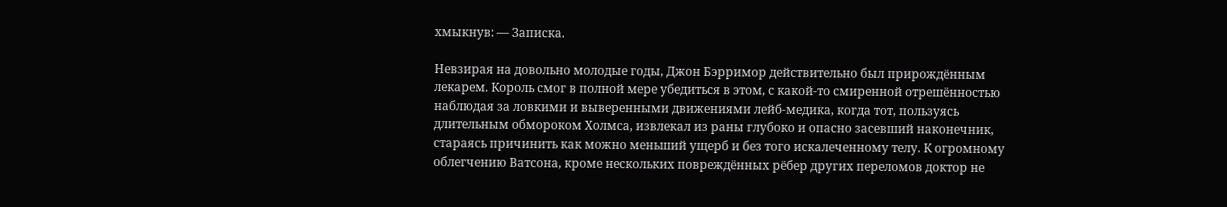хмыкнув: — Записка.

Невзирая на довольно молодые годы, Джон Бэрримор действительно был прирождённым лекарем. Король смог в полной мере убедиться в этом, с какой-то смиренной отрешённостью наблюдая за ловкими и выверенными движениями лейб-медика, когда тот, пользуясь длительным обмороком Холмса, извлекал из раны глубоко и опасно засевший наконечник, стараясь причинить как можно меньший ущерб и без того искалеченному телу. К огромному облегчению Ватсона, кроме нескольких повреждённых рёбер других переломов доктор не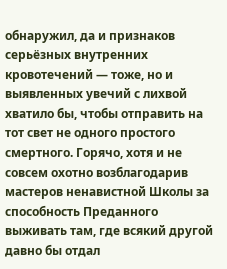обнаружил, да и признаков серьёзных внутренних кровотечений — тоже, но и выявленных увечий с лихвой хватило бы, чтобы отправить на тот свет не одного простого смертного. Горячо, хотя и не совсем охотно возблагодарив мастеров ненавистной Школы за способность Преданного выживать там, где всякий другой давно бы отдал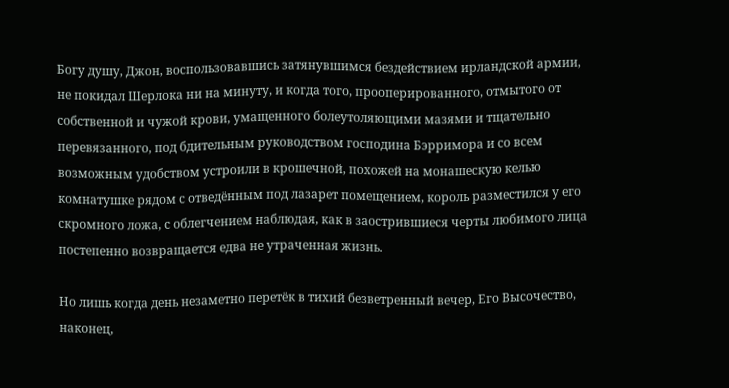Богу душу, Джон, воспользовавшись затянувшимся бездействием ирландской армии, не покидал Шерлока ни на минуту, и когда того, прооперированного, отмытого от собственной и чужой крови, умащенного болеутоляющими мазями и тщательно перевязанного, под бдительным руководством господина Бэрримора и со всем возможным удобством устроили в крошечной, похожей на монашескую келью комнатушке рядом с отведённым под лазарет помещением, король разместился у его скромного ложа, с облегчением наблюдая, как в заострившиеся черты любимого лица постепенно возвращается едва не утраченная жизнь.

Но лишь когда день незаметно перетёк в тихий безветренный вечер, Его Высочество, наконец,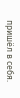пришёл в себя.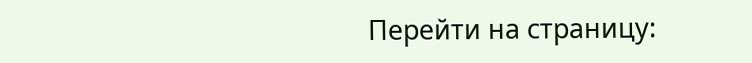Перейти на страницу: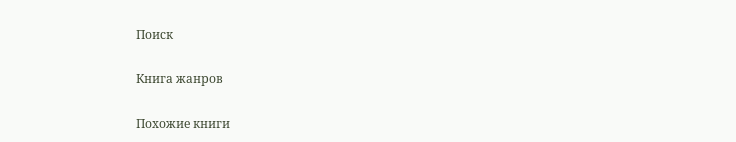Поиск

Книга жанров

Похожие книги